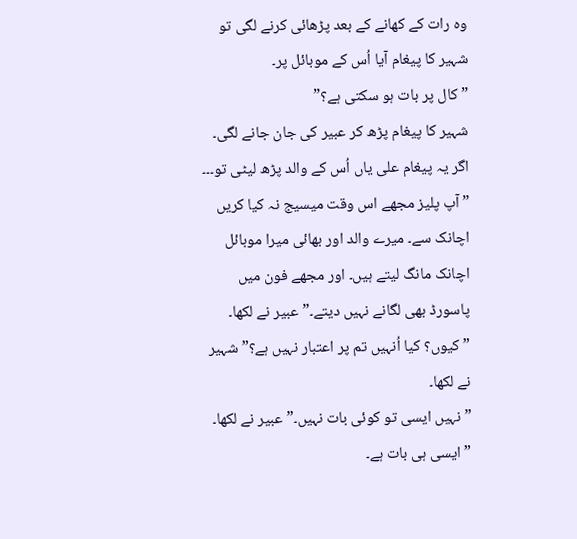وہ رات کے کھانے کے بعد پڑھائی کرنے لگی تو شہیر کا پیغام آیا اُس کے موبائل پر۔
” کال پر بات ہو سکتی ہے؟”
شہیر کا پیغام پڑھ کر عبیر کی جان جانے لگی۔ اگر یہ پیغام علی یاں اُس کے والد پڑھ لیٹی تو۔۔۔
” آپ پلیز مجھے اس وقت میسیج نہ کیا کریں اچانک سے۔ میرے والد اور بھائی میرا موبائل اچانک مانگ لیتے ہیں۔ اور مجھے فون میں پاسورڈ بھی لگانے نہیں دیتے۔” عبیر نے لکھا۔
” کیوں؟ کیا اُنہیں تم پر اعتبار نہیں ہے؟” شہیر نے لکھا۔
” نہیں ایسی تو کوئی بات نہیں۔” عبیر نے لکھا۔
” ایسی ہی بات ہے۔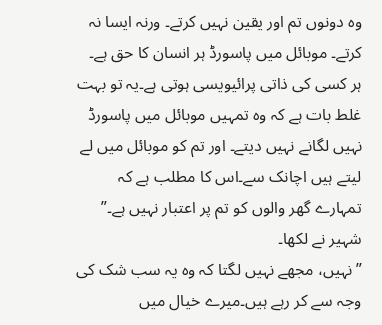وہ دونوں تم اور یقین نہیں کرتے۔ ورنہ ایسا نہ کرتے۔ موبائل میں پاسورڈ ہر انسان کا حق ہے۔ ہر کسی کی ذاتی پرائیویسی ہوتی ہے۔یہ تو بہت غلط بات ہے کہ وہ تمہیں موبائل میں پاسورڈ نہیں لگانے نہیں دیتے۔ اور تم کو موبائل میں لے لیتے ہیں اچانک سے۔اس کا مطلب ہے کہ تمہارے گھر والوں کو تم پر اعتبار نہیں ہے۔” شہیر نے لکھا۔
” نہیں، مجھے نہیں لگتا کہ وہ یہ سب شک کی وجہ سے کر رہے ہیں۔میرے خیال میں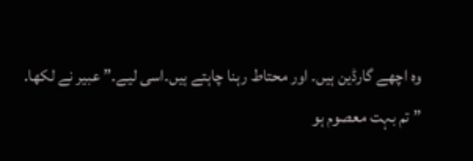وہ اچھے گارڈین ہیں۔ اور محتاط رہنا چاہتے ہیں۔اسی لیے۔” عبیر نے لکھا.
” تم بہت معصوم ہو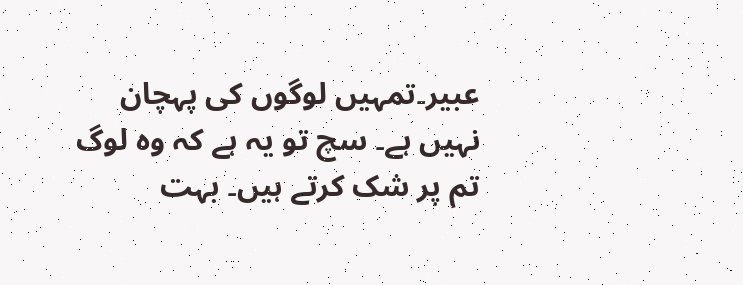عبیر۔تمہیں لوگوں کی پہچان نہیں ہے۔ سچ تو یہ ہے کہ وہ لوگ تم پر شک کرتے ہیں۔ بہت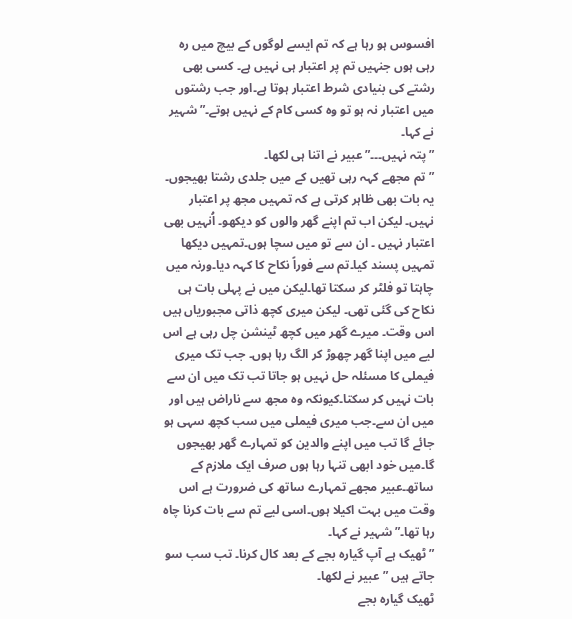افسوس ہو رہا ہے کہ تم ایسے لوگوں کے بیچ میں رہ رہی ہوں جنہیں تم پر اعتبار ہی نہیں ہے۔ کسی بھی رشتے کی بنیادی شرط اعتبار ہوتا ہے۔اور جب رشتوں میں اعتبار نہ ہو تو وہ کسی کام کے نہیں ہوتے۔” شہیر نے کہا۔
” پتہ نہیں۔۔۔” عبیر نے اتنا ہی لکھا۔
” تم مجھے کہہ رہی تھیں کے میں جلدی رشتا بھیجوں۔ یہ بات بھی ظاہر کرتی ہے کہ تمہیں مجھ پر اعتبار نہیں۔ لیکن اب تم اپنے گھر والوں کو دیکھو۔ اُنہیں بھی اعتبار نہیں ۔ ان سے تو میں سچا ہوں۔تمہیں دیکھا تمہیں پسند کیا۔تم سے فوراً نکاح کا کہہ دیا۔ورنہ میں چاہتا تو فلٹر کر سکتا تھا۔لیکن میں نے پہلی بات ہی نکاح کی گئی تھی۔ لیکن میری کچھ ذاتی مجبوریاں ہیں اس وقت۔ میرے گھر میں کچھ ٹینشن چل رہی ہے اس لیے میں اپنا گھر چھوڑ کر الگ رہا ہوں۔ جب تک میری فیملی کا مسئلہ حل نہیں ہو جاتا تب تک میں ان سے بات نہیں کر سکتا۔کیونکہ وہ مجھ سے ناراض ہیں اور میں ان سے۔جب میری فیملی میں سب کچھ سہی ہو جائے گا تب میں اپنے والدین کو تمہارے گھر بھیجوں گا۔میں خود ابھی تنہا رہا ہوں صرف ایک ملازم کے ساتھ۔عبیر مجھے تمہارے ساتھ کی ضرورت ہے اس وقت میں بہت اکیلا ہوں۔اسی لیے تم سے بات کرنا چاہ رہا تھا۔” شہیر نے کہا۔
” ٹھیک ہے آپ گیارہ بجے کے بعد کال کرنا۔ تب سب سو جاتے ہیں ” عبیر نے لکھا۔
ٹھیک گیارہ بجے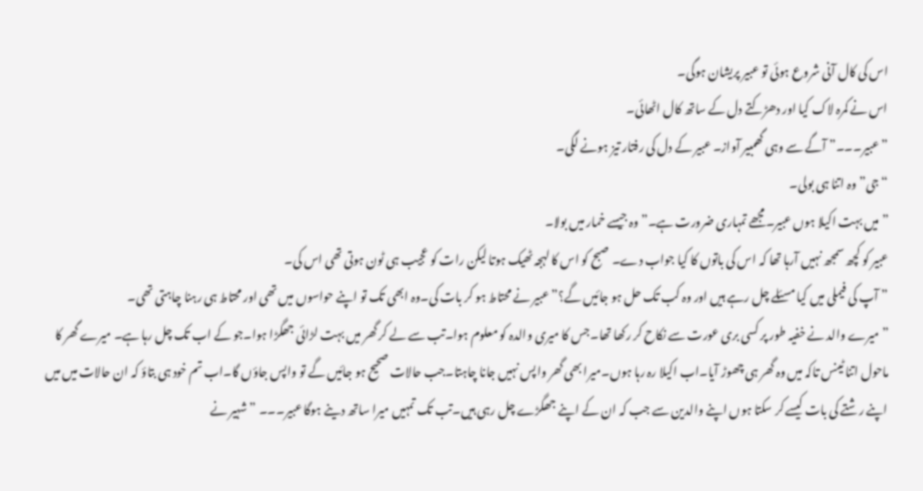اس کی کال آنی شروع ہوئی تو عبیر پریشان ہوگی۔
اس نے کمرہ لاک کیا اور دھڑکتے دل کے ساتھ کال اٹھائی۔
” عبیر۔۔۔” آگے سے وہی گھمبیر آواز۔ عبیر کے دل کی رفتار تیز ہونے لگی۔
“جی” وہ اتنا ہی بولی۔
” میں بہت اکیلا ہوں عبیر۔مجھے تمہاری ضرورت ہے۔” وہ جیسے خمار میں بولا۔
عبیر کو کچھ سمجھ نہیں آرہا تھا کہ اس کی باتوں کا کیا جواب دے۔ صبح کو اس کا لہجہ ٹھیک ہوتا لیکن رات کو عجیب ہی ٹون ہوتی تھی اس کی۔
” آپ کی فیملی میں کیا مسئلے چل رہے ہیں اور وہ کب تک حل ہو جائیں گے؟” عبیر نے محتاط ہو کر بات کی۔وہ ابھی تک تو اپنے حواسوں میں تھی اور محتاط ہی رہنا چاہتی تھی۔
” میرے والد نے خفیہ طور پر کسی بری عورت سے نکاح کر رکھا تھا۔جس کا میری والدہ کو معلوم ہوا۔تب سے لے کر گھر میں بہت لڑائی جھگڑا ہوا۔جو کے اب تک چل رہا ہے۔ میرے گھر کا ماحول اتنا ٹینس تاکہ میں وہ گھر ہی چھوڑ آیا۔اب اکیلا رہ رہا ہوں۔میرا بھی گھر واپس نہیں جانا چاہتا۔جب حالات صحیح ہو جائیں گے تو واپس جاؤں گا۔اب تم خود ہی بتاؤ کہ ان حالات میں میں اپنے رشتے کی بات کیسے کر سکتا ہوں اپنے والدین سے جب کہ ان کے اپنے جھگڑے چل رہی ہیں۔تب تک تمہیں میرا ساتھ دینے ہوگا عبیر۔۔۔ ” شہیر نے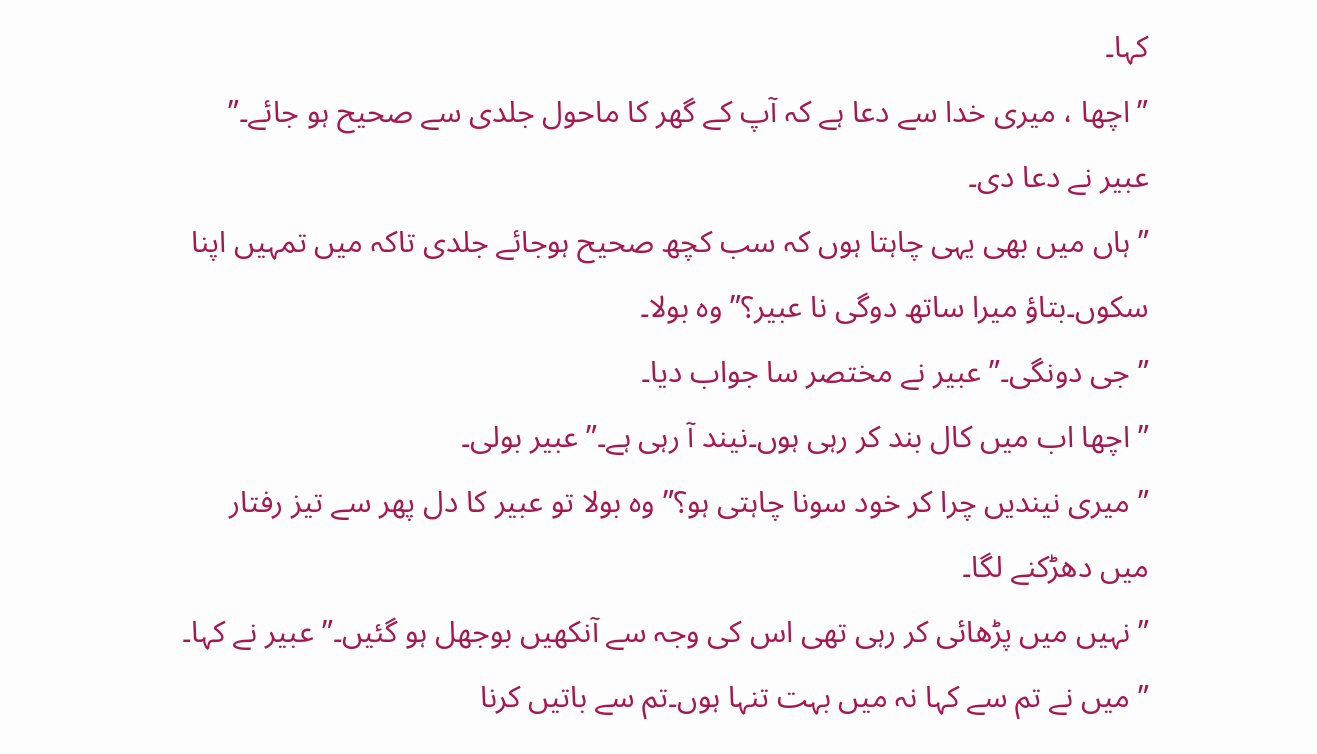کہا۔
” اچھا ، میری خدا سے دعا ہے کہ آپ کے گھر کا ماحول جلدی سے صحیح ہو جائے۔” عبیر نے دعا دی۔
” ہاں میں بھی یہی چاہتا ہوں کہ سب کچھ صحیح ہوجائے جلدی تاکہ میں تمہیں اپنا سکوں۔بتاؤ میرا ساتھ دوگی نا عبیر؟” وہ بولا۔
” جی دونگی۔” عبیر نے مختصر سا جواب دیا۔
” اچھا اب میں کال بند کر رہی ہوں۔نیند آ رہی ہے۔” عبیر بولی۔
” میری نیندیں چرا کر خود سونا چاہتی ہو؟” وہ بولا تو عبیر کا دل پھر سے تیز رفتار میں دھڑکنے لگا۔
” نہیں میں پڑھائی کر رہی تھی اس کی وجہ سے آنکھیں بوجھل ہو گئیں۔” عبیر نے کہا۔
” میں نے تم سے کہا نہ میں بہت تنہا ہوں۔تم سے باتیں کرنا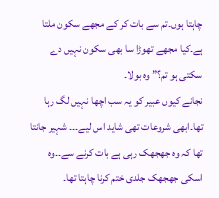چاہتا ہوں۔تم سے بات کر کے مجھے سکون ملتا ہے۔کیا مجھے تھوڑا سا بھی سکون نہیں دے سکتی ہو تم؟” وہ بولا۔
نجانے کیوں عبیر کو یہ سب اچھا نہیں لگ رہا تھا۔ابھی شروعات تھی شاید اس لیے۔۔۔ شہیر جانتا تھا کہ وہ جھجھک رہی ہے بات کرنے سے۔۔وہ اسکی جھجھک جلدی ختم کرنا چاہتا تھا۔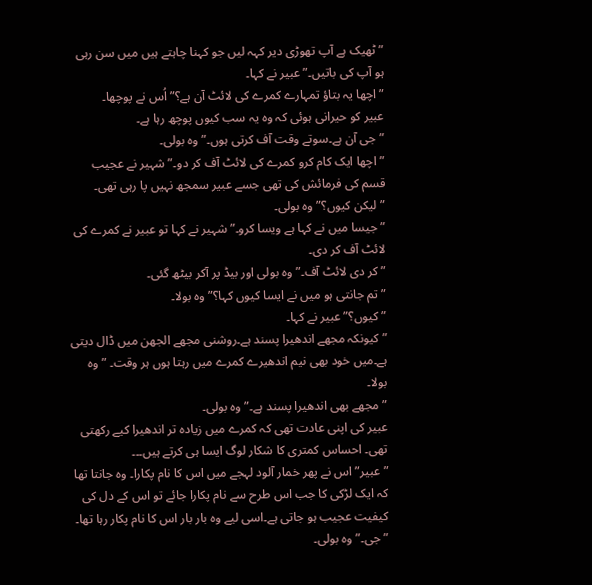” ٹھیک ہے آپ تھوڑی دیر کہہ لیں جو کہنا چاہتے ہیں میں سن رہی ہو آپ کی باتیں۔” عبیر نے کہا۔
” اچھا یہ بتاؤ تمہارے کمرے کی لائٹ آن ہے؟” اُس نے پوچھا۔
عبیر کو حیرانی ہوئی کہ وہ یہ سب کیوں پوچھ رہا ہے۔
” جی آن ہے۔سوتے وقت آف کرتی ہوں۔” وہ بولی۔
” اچھا ایک کام کرو کمرے کی لائٹ آف کر دو۔” شہیر نے عجیب قسم کی فرمائش کی تھی جسے عبیر سمجھ نہیں پا رہی تھی۔
” لیکن کیوں؟” وہ بولی۔
” جیسا میں نے کہا ہے ویسا کرو۔” شہیر نے کہا تو عبیر نے کمرے کی لائٹ آف کر دی۔
” کر دی لائٹ آف۔” وہ بولی اور بیڈ پر آکر بیٹھ گئی۔
” تم جانتی ہو میں نے ایسا کیوں کہا؟” وہ بولا۔
” کیوں؟” عبیر نے کہا۔
” کیونکہ مجھے اندھیرا پسند ہے۔روشنی مجھے الجھن میں ڈال دیتی ہے۔میں خود بھی نیم اندھیرے کمرے میں رہتا ہوں ہر وقت۔ ” وہ بولا۔
” مجھے بھی اندھیرا پسند ہے۔” وہ بولی۔
عبیر کی اپنی عادت تھی کہ کمرے میں زیادہ تر اندھیرا کیے رکھتی تھی۔ احساس کمتری کا شکار لوگ ایسا ہی کرتے ہیں۔۔۔
” عبیر” اس نے پھر خمار آلود لہجے میں اس کا نام پکارا۔ وہ جانتا تھا کہ ایک لڑکی کا جب اس طرح سے نام پکارا جائے تو اس کے دل کی کیفیت عجیب ہو جاتی ہے۔اسی لیے وہ بار بار اس کا نام پکار رہا تھا۔
” جی۔” وہ بولی۔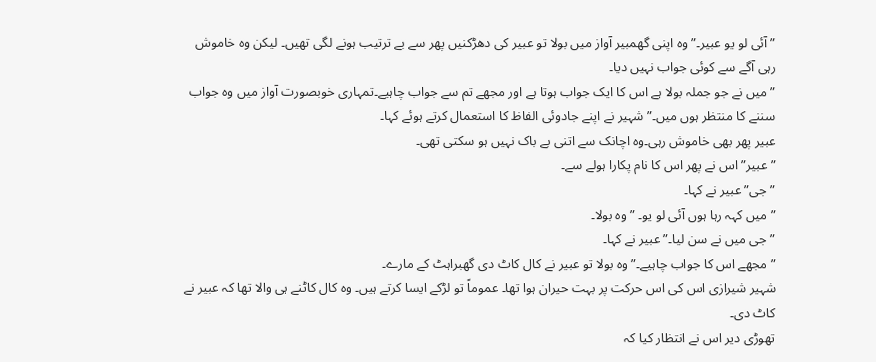” آئی لو یو عبیر۔” وہ اپنی گھمبیر آواز میں بولا تو عبیر کی دھڑکنیں پھر سے بے ترتیب ہونے لگی تھیں۔ لیکن وہ خاموش رہی آگے سے کوئی جواب نہیں دیا۔
” میں نے جو جملہ بولا ہے اس کا ایک جواب ہوتا ہے اور مجھے تم سے جواب چاہیے۔تمہاری خوبصورت آواز میں وہ جواب سننے کا منتظر ہوں میں۔” شہیر نے اپنے جادوئی الفاظ کا استعمال کرتے ہوئے کہا۔
عبیر پھر بھی خاموش رہی۔وہ اچانک سے اتنی بے باک نہیں ہو سکتی تھی۔
” عبیر” اس نے پھر اس کا نام پکارا ہولے سے۔
” جی” عبیر نے کہا۔
” میں کہہ رہا ہوں آئی لو یو۔ ” وہ بولا۔
” جی میں نے سن لیا۔” عبیر نے کہا۔
” مجھے اس کا جواب چاہیے۔” وہ بولا تو عبیر نے کال کاٹ دی گھبراہٹ کے مارے۔
شہیر شیرازی اس کی اس حرکت پر بہت حیران ہوا تھا۔ عموماً تو لڑکے ایسا کرتے ہیں۔ وہ کال کاٹنے ہی والا تھا کہ عبیر نے کاٹ دی۔
تھوڑی دیر اس نے انتظار کیا کہ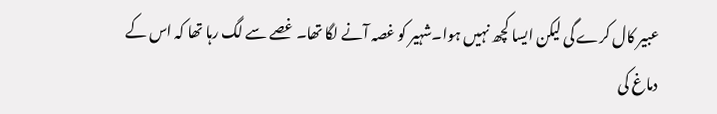عبیر کال کرے گی لیکن ایسا کچھ نہیں ہوا۔شہیر کو غصہ آنے لگا تھا۔ غصے سے لگ رہا تھا کہ اس کے دماغ کی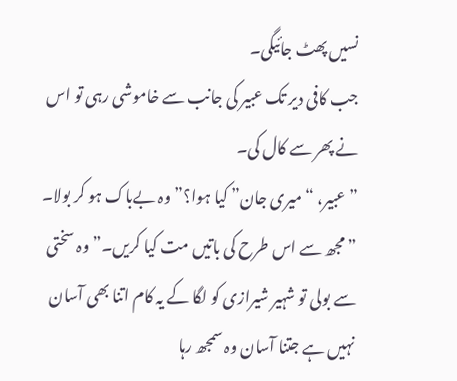نسیں پھٹ جائیگی۔
جب کافی دیر تک عبیر کی جانب سے خاموشی رہی تو اس نے پھر سے کال کی۔
” عبیر، “میری جان” کیا ہوا؟” وہ بےباک ہو کر بولا۔
” مجھ سے اس طرح کی باتیں مت کیا کریں۔” وہ سختی سے بولی تو شہیر شیرازی کو لگا کے یہ کام اتنا بھی آسان نہیں ہے جتنا آسان وہ سمجھ رہا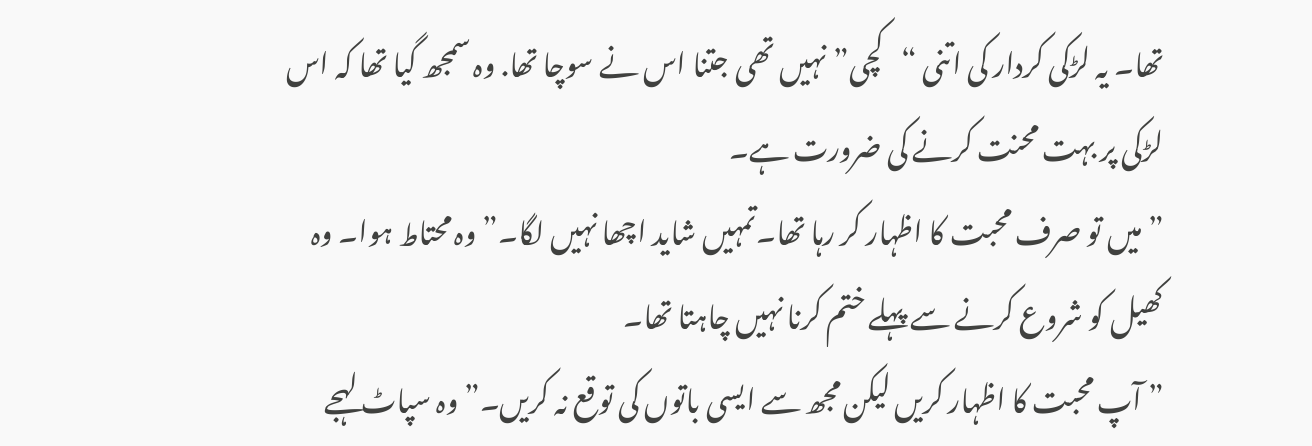تھا۔ یہ لڑکی کردار کی اتنی “کچی” نہیں تھی جتنا اس نے سوچا تھا. وہ سمجھ گیا تھا کہ اس لڑکی پر بہت محنت کرنے کی ضرورت ہے۔
” میں تو صرف محبت کا اظہار کر رہا تھا۔تمہیں شاید اچھا نہیں لگا۔” وہ محتاط ہوا۔ وہ کھیل کو شروع کرنے سے پہلے ختم کرنا نہیں چاہتا تھا۔
” آپ محبت کا اظہار کریں لیکن مجھ سے ایسی باتوں کی توقع نہ کریں۔” وہ سپاٹ لہجے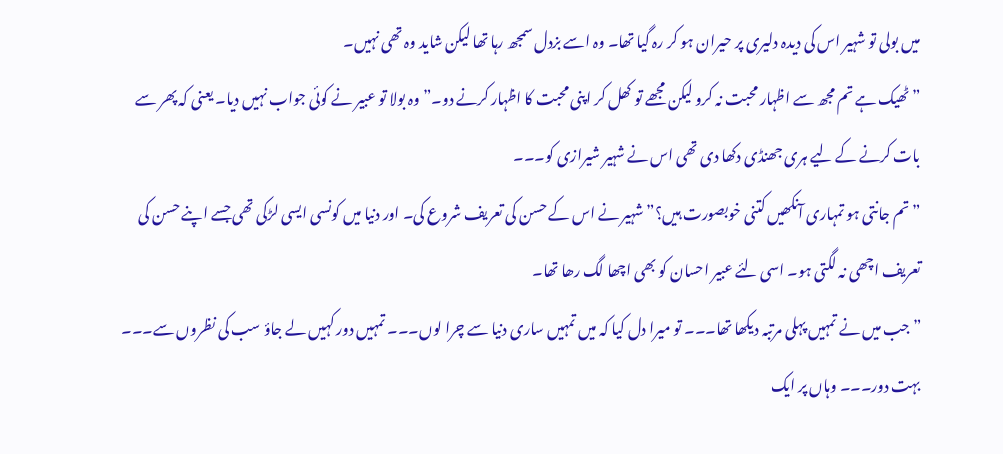میں بولی تو شہیر اس کی دیدہ دلیری پر حیران ہو کر رہ گیا تھا۔ وہ اسے بزدل سمجھ رہا تھا لیکن شاید وہ تھی نہیں۔
” ٹھیک ہے تم مجھ سے اظہار محبت نہ کرو لیکن مجھے تو کھل کر اپنی محبت کا اظہار کرنے دو۔” وہ بولا تو عبیر نے کوئی جواب نہیں دیا۔ یعنی کہ پھر سے بات کرنے کے لیے ہری جھنڈی دکھا دی تھی اس نے شہیر شیرازی کو۔۔۔
” تم جانتی ہو تمہاری آنکھیں کتنی خوبصورت ہیں؟” شہیر نے اس کے حسن کی تعریف شروع کی۔ اور دنیا میں کونسی ایسی لڑکی تھی جسے اپنے حسن کی تعریف اچھی نہ لگتی ہو۔ اسی لئے عبیر احسان کو بھی اچھا لگ رھا تھا۔
” جب میں نے تمہیں پہلی مرتبہ دیکھا تھا۔۔۔ تو میرا دل کیا کہ میں تمہیں ساری دنیا سے چرا لوں۔۔۔ تمہیں دور کہیں لے جاؤ سب کی نظروں سے۔۔۔ بہت دور۔۔۔ وہاں پر ایک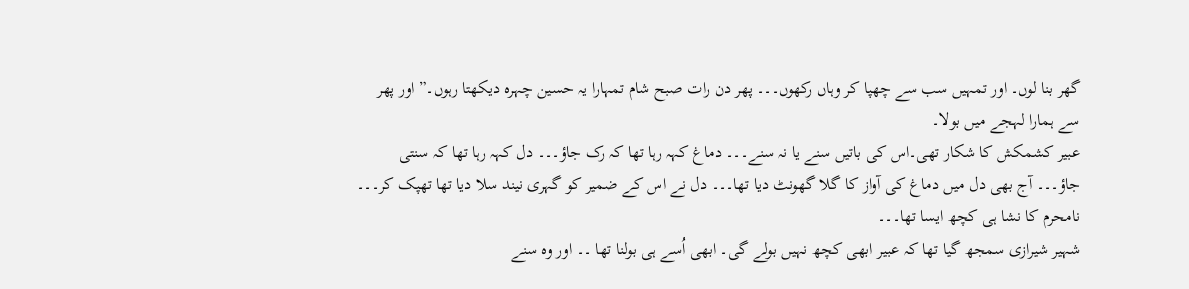گھر بنا لوں۔ اور تمہیں سب سے چھپا کر وہاں رکھوں۔۔۔ پھر دن رات صبح شام تمہارا یہ حسین چہرہ دیکھتا رہوں۔” اور پھر سے ہمارا لہجے میں بولا۔
عبیر کشمکش کا شکار تھی۔اس کی باتیں سنے یا نہ سنے۔۔۔ دماغ کہہ رہا تھا کہ رک جاؤ۔۔۔ دل کہہ رہا تھا کہ سنتی جاؤ۔۔۔ آج بھی دل میں دماغ کی آواز کا گلا گھونٹ دیا تھا۔۔۔ دل نے اس کے ضمیر کو گہری نیند سلا دیا تھا تھپک کر۔۔۔ نامحرم کا نشا ہی کچھ ایسا تھا۔۔۔
شہیر شیرازی سمجھ گیا تھا کہ عبیر ابھی کچھ نہیں بولے گی۔ ابھی اُسے ہی بولنا تھا ۔۔ اور وہ سنے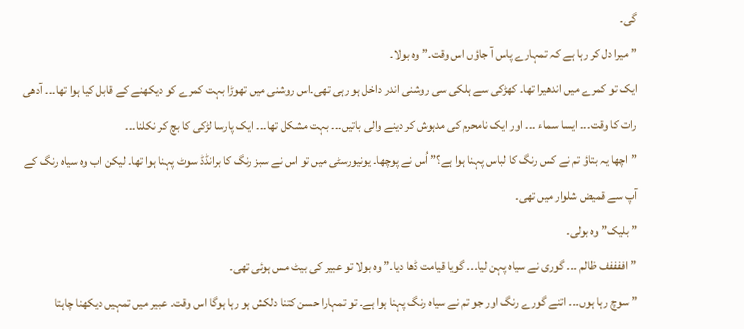گی۔
” میرا دل کر رہا ہے کہ تمہارے پاس آ جاؤں اس وقت۔” وہ بولا۔
ایک تو کمرے میں اندھیرا تھا۔ کھڑکی سے ہلکی سی روشنی اندر داخل ہو رہی تھی۔اس روشنی میں تھوڑا بہت کمرے کو دیکھنے کے قابل کیا ہوا تھا۔۔۔ آدھی رات کا وقت۔۔۔ ایسا سماء ۔۔۔ اور ایک نامحرم کی مدہوش کر دینے والی باتیں۔۔۔ بہت مشکل تھا۔۔۔ ایک پارسا لڑکی کا بچ کر نکلنا۔۔۔
” اچھا یہ بتاؤ تم نے کس رنگ کا لباس پہنا ہوا ہے؟” اُس نے پوچھا۔ یونیورسٹی میں تو اس نے سبز رنگ کا برانڈڈ سوٹ پہنا ہوا تھا۔ لیکن اب وہ سیاہ رنگ کے آپ سے قمیض شلوار میں تھی۔
” بلیک” وہ بولی۔
” اففففف ظالم ۔۔۔ گوری نے سیاہ پہن لیا۔۔۔ گویا قیامت ڈھا دیا۔” وہ بولا تو عبیر کی بیٹ مس ہوئی تھی۔
” سوچ رہا ہوں۔۔۔ اتنے گورے رنگ اور جو تم نے سیاہ رنگ پہنا ہوا ہے۔ تو تمہارا حسن کتنا دلکش ہو رہا ہوگا اس وقت۔ عبیر میں تمہیں دیکھنا چاہتا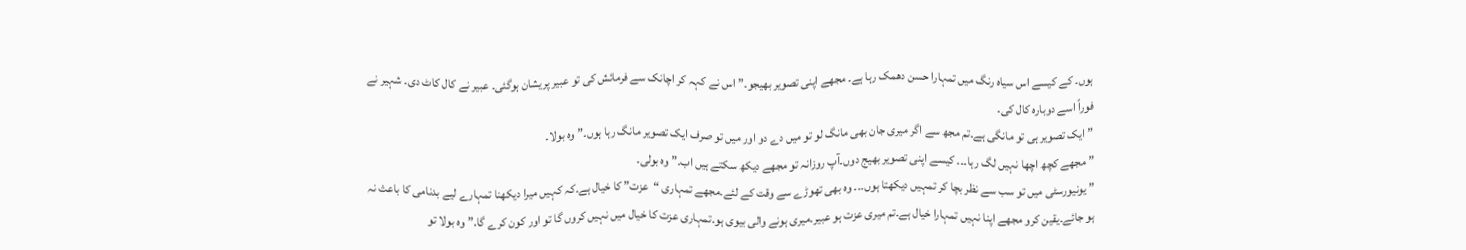ہوں۔ کے کیسے اس سیاہ رنگ میں تمہارا حسن دھمک رہا ہے۔ مجھے اپنی تصویر بھیجو۔” اس نے کہہ کر اچانک سے فرمائش کی تو عبیر پریشان ہوگئی۔ عبیر نے کال کاٹ دی۔ شہیر نے فوراً اسے دوبارہ کال کی۔
” ایک تصویر ہی تو مانگی ہے۔تم مجھ سے اگر میری جان بھی مانگ لو تو میں دے دو اور میں تو صرف ایک تصویر مانگ رہا ہوں۔” وہ بولا۔
” مجھے کچھ اچھا نہیں لگ رہا۔۔۔ کیسے اپنی تصویر بھیج دوں۔آپ روزانہ تو مجھے دیکھ سکتے ہیں اب۔” وہ بولی۔
” یونیورسٹی میں تو سب سے نظر بچا کر تمہیں دیکھتا ہوں۔۔۔ وہ بھی تھوڑے سے وقت کے لئے۔مجھے تمہاری “عزت” کا خیال ہے۔کہ کہیں میرا دیکھنا تمہارے لیے بدنامی کا باعث نہ ہو جائے۔یقین کرو مجھے اپنا نہیں تمہارا خیال ہے۔تم میری عزت ہو عبیر۔میری ہونے والی بیوی ہو۔تمہاری عزت کا خیال میں نہیں کروں گا تو اور کون کرے گا.”وہ بولا تو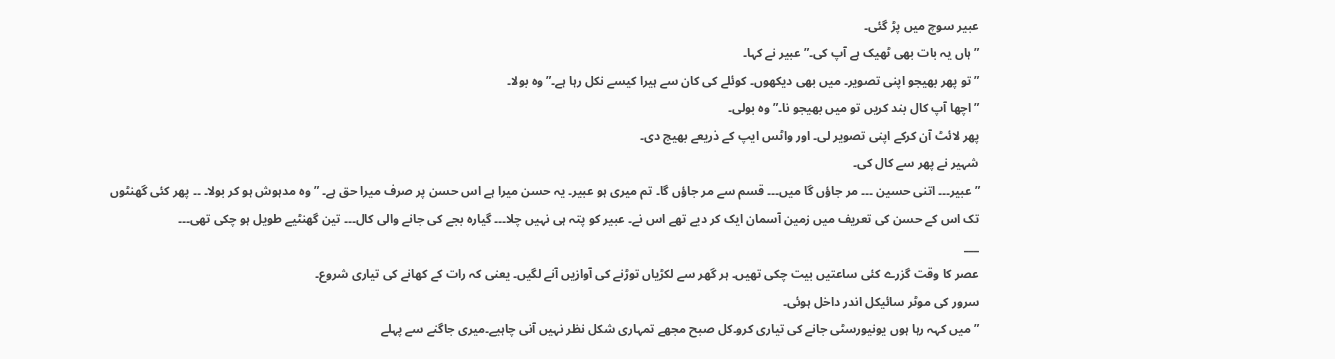عبیر سوچ میں پڑ گئی۔
” ہاں یہ بات بھی ٹھیک ہے آپ کی۔” عبیر نے کہا۔
” تو پھر بھیجو اپنی تصویر۔ میں بھی دیکھوں۔ کوئلے کی کان سے ہیرا کیسے نکل رہا ہے۔” وہ بولا۔
” اچھا آپ کال بند کریں تو میں بھیجو نا۔” وہ بولی۔
پھر لائٹ آن کرکے اپنی تصویر لی۔ اور واٹس ایپ کے ذریعے بھیج دی۔
شہیر نے پھر سے کال کی۔
” عبیر۔۔۔ اتنی حسین ۔۔۔ مر جاؤں گا میں۔۔۔ قسم سے مر جاؤں گا۔ تم میری ہو عبیر۔ یہ حسن میرا ہے اس حسن پر صرف میرا حق ہے۔ ” وہ مدہوش ہو کر بولا۔ ۔۔ پھر کئی گھنٹوں تک اس کے حسن کی تعریف میں زمین آسمان ایک کر دیے تھے اس نے۔ عبیر کو پتہ ہی نہیں چلا۔۔۔ گیارہ بجے کی جانے والی کال۔۔۔ تین گھنٹیے طویل ہو چکی تھی۔۔۔
___
عصر کا وقت گزرے کئی ساعتیں بیت چکی تھیں۔ ہر گھر سے لکڑیاں توڑنے کی آوازیں آنے لگیں۔ یعنی کہ رات کے کھانے کی تیاری شروع۔
سرور کی موٹر سائیکل اندر داخل ہوئی۔
” میں کہہ رہا ہوں یونیورسٹی جانے کی تیاری کرو۔کل صبح مجھے تمہاری شکل نظر نہیں آنی چاہیے۔میری جاگنے سے پہلے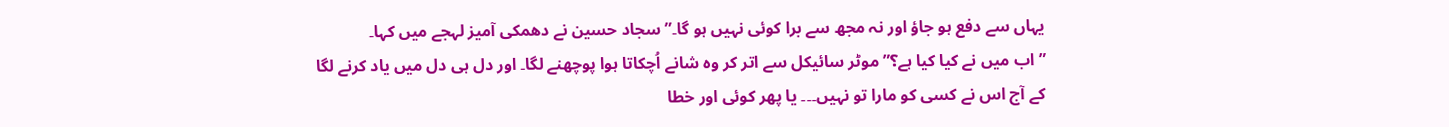یہاں سے دفع ہو جاؤ اور نہ مجھ سے برا کوئی نہیں ہو گا۔” سجاد حسین نے دھمکی آمیز لہجے میں کہا۔
” اب میں نے کیا کیا ہے؟” موٹر سائیکل سے اتر کر وہ شانے اُچکاتا ہوا پوچھنے لگا۔ اور دل ہی دل میں یاد کرنے لگا کے آج اس نے کسی کو مارا تو نہیں۔۔۔ یا پھر کوئی اور خطا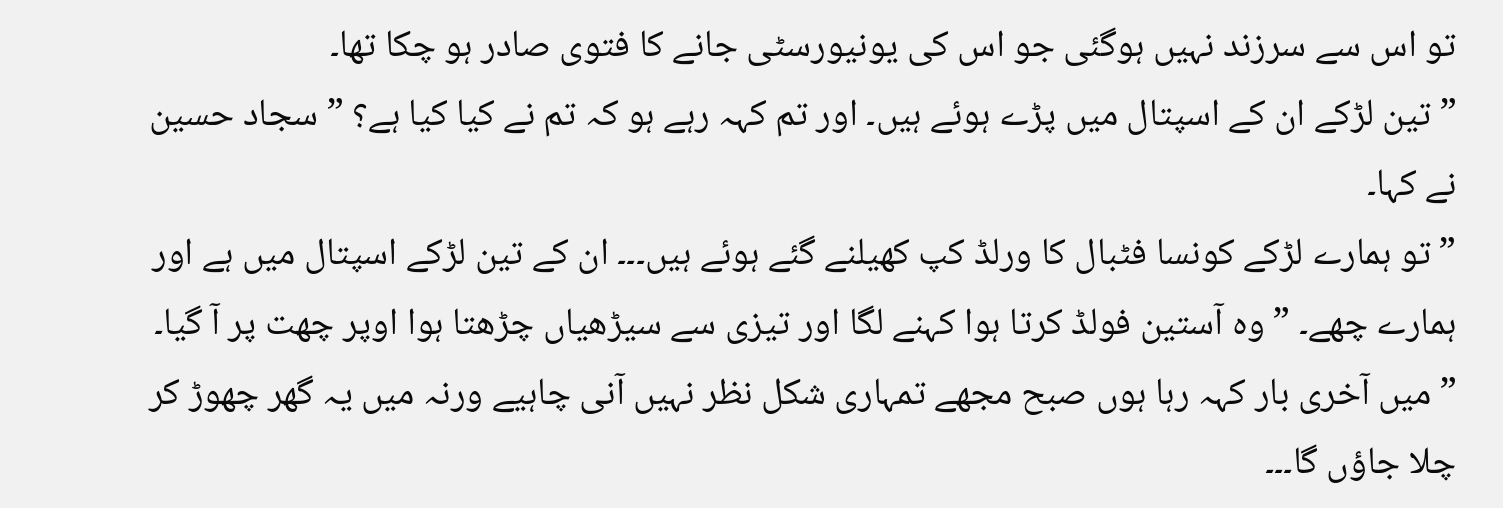تو اس سے سرزند نہیں ہوگئی جو اس کی یونیورسٹی جانے کا فتوی صادر ہو چکا تھا۔
” تین لڑکے ان کے اسپتال میں پڑے ہوئے ہیں۔ اور تم کہہ رہے ہو کہ تم نے کیا کیا ہے؟ ” سجاد حسین نے کہا۔
” تو ہمارے لڑکے کونسا فٹبال کا ورلڈ کپ کھیلنے گئے ہوئے ہیں۔۔۔ ان کے تین لڑکے اسپتال میں ہے اور ہمارے چھے۔ ” وہ آستین فولڈ کرتا ہوا کہنے لگا اور تیزی سے سیڑھیاں چڑھتا ہوا اوپر چھت پر آ گیا۔
” میں آخری بار کہہ رہا ہوں صبح مجھے تمہاری شکل نظر نہیں آنی چاہیے ورنہ میں یہ گھر چھوڑ کر چلا جاؤں گا۔۔۔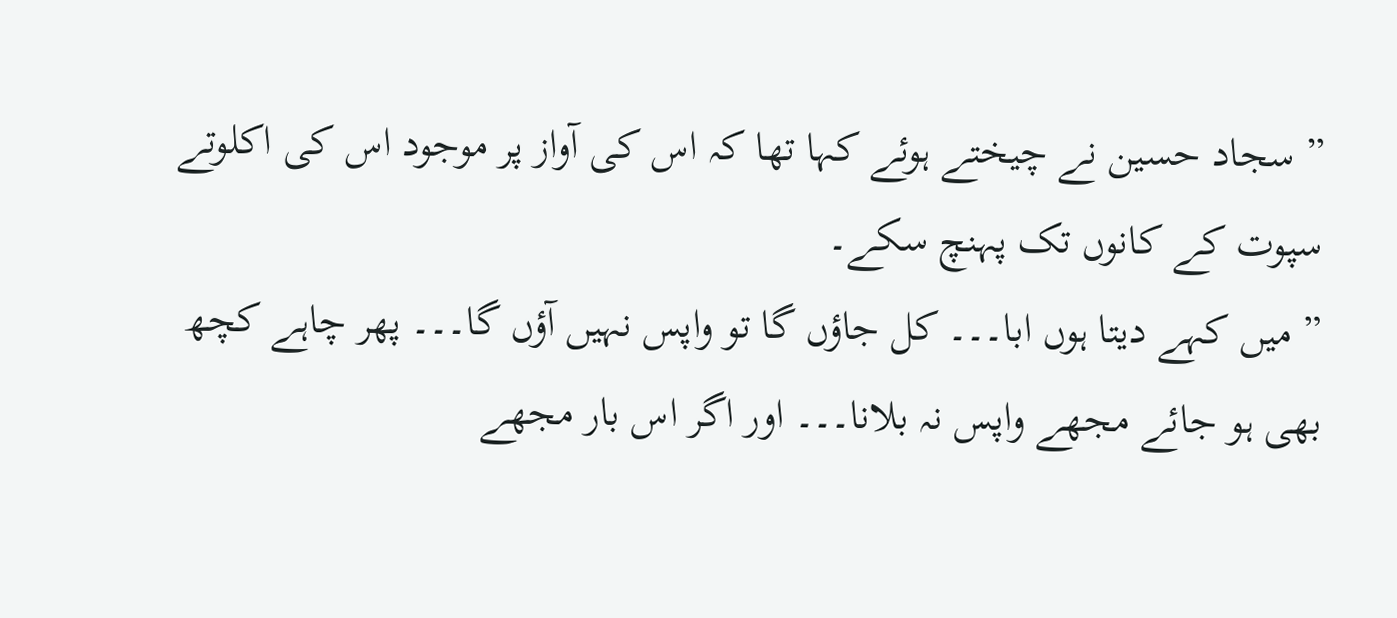” سجاد حسین نے چیختے ہوئے کہا تھا کہ اس کی آواز پر موجود اس کی اکلوتے سپوت کے کانوں تک پہنچ سکے۔
” میں کہے دیتا ہوں ابا۔۔۔ کل جاؤں گا تو واپس نہیں آؤں گا۔۔۔ پھر چاہے کچھ بھی ہو جائے مجھے واپس نہ بلانا۔۔۔ اور اگر اس بار مجھے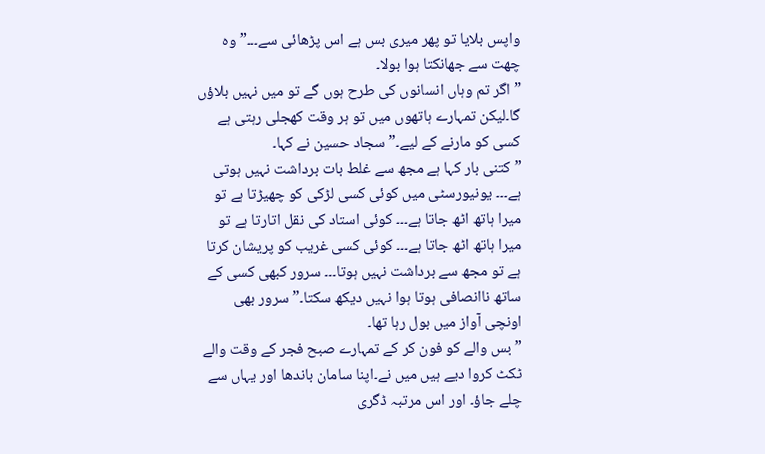واپس بلایا تو پھر میری بس ہے اس پڑھائی سے۔۔۔” وہ چھت سے جھانکتا ہوا بولا۔
” اگر تم وہاں انسانوں کی طرح ہوں گے تو میں نہیں بلاؤں گا۔لیکن تمہارے ہاتھوں میں تو ہر وقت کھجلی رہتی ہے کسی کو مارنے کے لیے۔” سجاد حسین نے کہا۔
” کتنی بار کہا ہے مجھ سے غلط بات برداشت نہیں ہوتی ہے۔۔۔ یونیورسٹی میں کوئی کسی لڑکی کو چھیڑتا ہے تو میرا ہاتھ اٹھ جاتا ہے۔۔۔ کوئی استاد کی نقل اتارتا ہے تو میرا ہاتھ اٹھ جاتا ہے۔۔۔ کوئی کسی غریب کو پریشان کرتا ہے تو مجھ سے برداشت نہیں ہوتا۔۔۔ سرور کبھی کسی کے ساتھ ناانصافی ہوتا ہوا نہیں دیکھ سکتا۔” سرور بھی اونچی آواز میں بول رہا تھا۔
” بس والے کو فون کر کے تمہارے صبح فجر کے وقت والے ٹکٹ کروا دیے ہیں میں نے۔اپنا سامان باندھا اور یہاں سے چلے جاؤ۔ اور اس مرتبہ ڈگری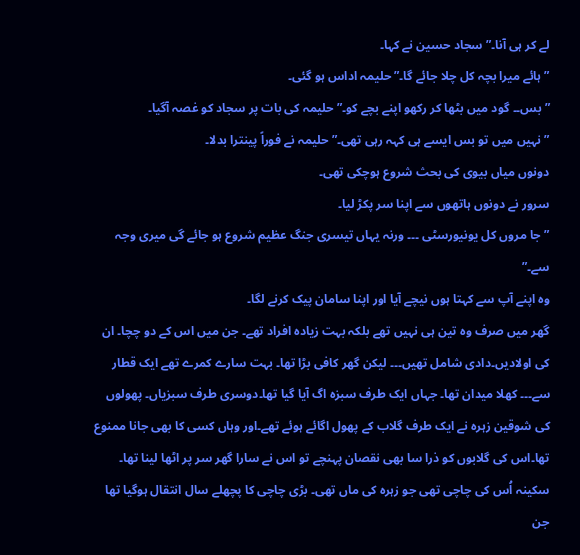لے کر ہی آنا۔” سجاد حسین نے کہا۔
” ہائے میرا بچہ کل چلا جائے گا۔” حلیمہ اداس ہو گئی۔
” بس۔۔ گود میں بٹھا کر رکھو اپنے بچے کو۔” حلیمہ کی بات پر سجاد کو غصہ آگیا۔
” نہیں میں تو بس ایسے ہی کہہ رہی تھی۔” حلیمہ نے فوراً پینترا بدلا۔
دونوں میاں بیوی کی بحث شروع ہوچکی تھی۔
سرور نے دونوں ہاتھوں سے اپنا سر پکڑ لیا۔
” جا مروں کل یونیورسٹی ۔۔۔ ورنہ یہاں تیسری جنگ عظیم شروع ہو جائے گی میری وجہ سے۔”
وہ اپنے آپ سے کہتا ہوں نیچے آیا اور اپنا سامان پیک کرنے لگا۔
گھر میں صرف وہ تین ہی نہیں تھے بلکہ بہت زیادہ افراد تھے۔ جن میں اس کے دو چچا۔ ان کی اولادیں۔دادی شامل تھیں۔۔۔ لیکن گھر کافی بڑا تھا۔ بہت سارے کمرے تھے ایک قطار سے۔۔۔ کھلا میدان تھا۔ جہاں ایک طرف سبزہ اگ آیا گیا تھا۔دوسری طرف سبزیاں۔ پھولوں کی شوقین زہرہ نے ایک طرف گلاب کے پھول اگائے ہوئے تھے۔اور وہاں کسی کا بھی جانا ممنوع تھا۔اس کی گلابوں کو ذرا سا بھی نقصان پہنچے تو اس نے سارا گھر سر پر اٹھا لینا تھا۔
سکینہ اُس کی چاچی تھی جو زہرہ کی ماں تھی۔ بڑی چاچی کا پچھلے سال انتقال ہوگیا تھا جن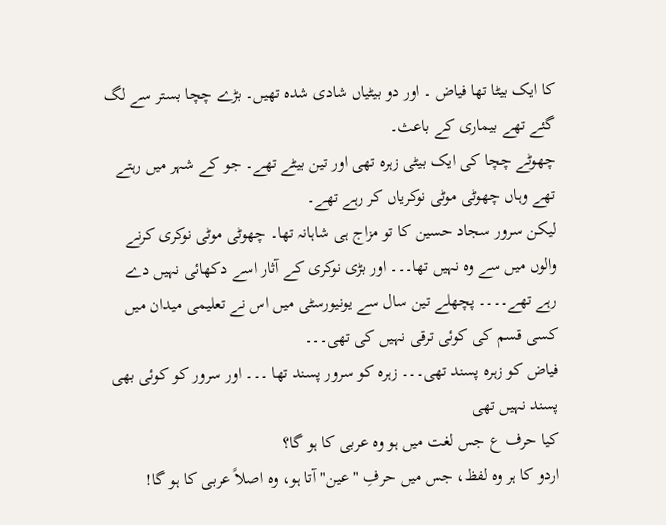کا ایک بیٹا تھا فیاض ۔ اور دو بیٹیاں شادی شدہ تھیں۔ بڑے چچا بستر سے لگ گئے تھے بیماری کے باعث۔
چھوٹے چچا کی ایک بیٹی زہرہ تھی اور تین بیٹے تھے۔ جو کے شہر میں رہتے تھے وہاں چھوٹی موٹی نوکریاں کر رہے تھے۔
لیکن سرور سجاد حسین کا تو مزاج ہی شاہانہ تھا۔ چھوٹی موٹی نوکری کرنے والوں میں سے وہ نہیں تھا۔۔۔ اور بڑی نوکری کے آثار اسے دکھائی نہیں دے رہے تھے۔۔۔۔ پچھلے تین سال سے یونیورسٹی میں اس نے تعلیمی میدان میں کسی قسم کی کوئی ترقی نہیں کی تھی۔۔۔
فیاض کو زہرہ پسند تھی۔۔۔ زہرہ کو سرور پسند تھا ۔۔۔ اور سرور کو کوئی بھی پسند نہیں تھی
کیا حرف ع جس لغت میں ہو وہ عربی کا ہو گا؟
اردو کا ہر وہ لفظ، جس میں حرفِ "عین" آتا ہو، وہ اصلاً عربی کا ہو گا!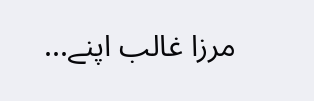مرزا غالب اپنے...